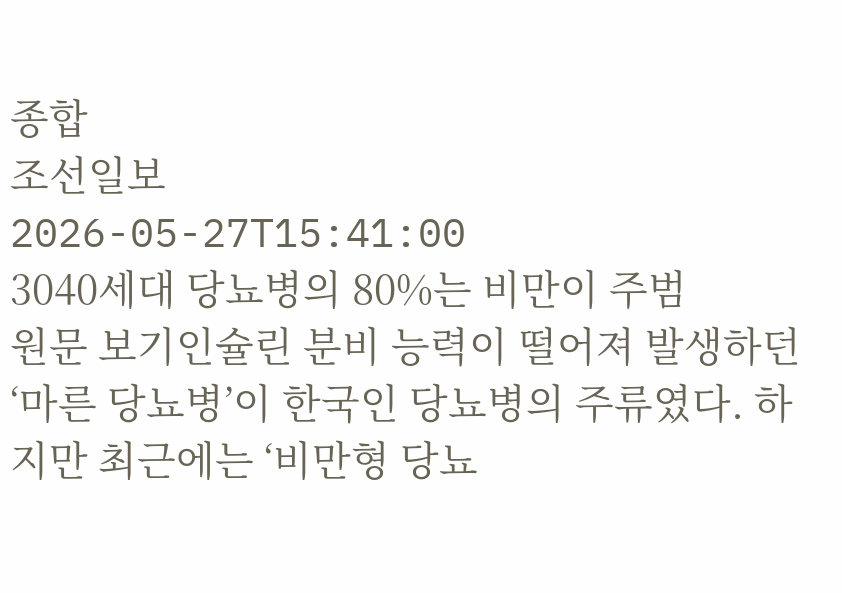종합
조선일보
2026-05-27T15:41:00
3040세대 당뇨병의 80%는 비만이 주범
원문 보기인슐린 분비 능력이 떨어져 발생하던 ‘마른 당뇨병’이 한국인 당뇨병의 주류였다. 하지만 최근에는 ‘비만형 당뇨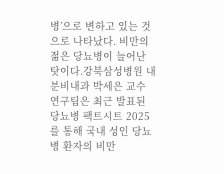병’으로 변하고 있는 것으로 나타났다. 비만의 젊은 당뇨병이 늘어난 탓이다.강북삼성병원 내분비내과 박세은 교수 연구팀은 최근 발표된 당뇨병 팩트시트 2025를 통해 국내 성인 당뇨병 환자의 비만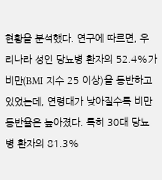현황을 분석했다. 연구에 따르면, 우리나라 성인 당뇨병 환자의 52.4%가 비만(BMI 지수 25 이상)을 동반하고 있었는데, 연령대가 낮아질수록 비만 동반율은 높아졌다. 특히 30대 당뇨병 환자의 81.3%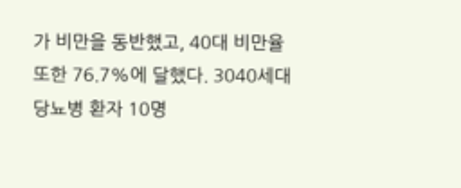가 비만을 동반했고, 40대 비만율 또한 76.7%에 달했다. 3040세대 당뇨병 환자 10명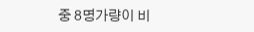중 8명가량이 비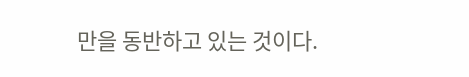만을 동반하고 있는 것이다.